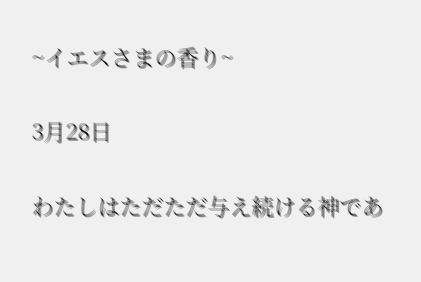~イエスさまの香り~

3月28日

わたしはただただ与え続ける神であ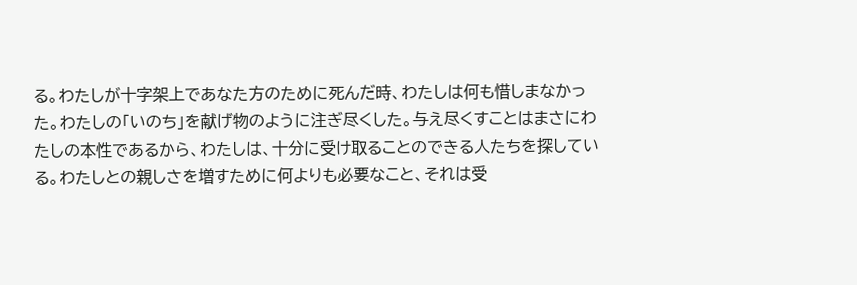る。わたしが十字架上であなた方のために死んだ時、わたしは何も惜しまなかった。わたしの「いのち」を献げ物のように注ぎ尽くした。与え尽くすことはまさにわたしの本性であるから、わたしは、十分に受け取ることのできる人たちを探している。わたしとの親しさを増すために何よりも必要なこと、それは受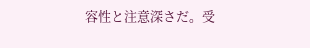容性と注意深さだ。受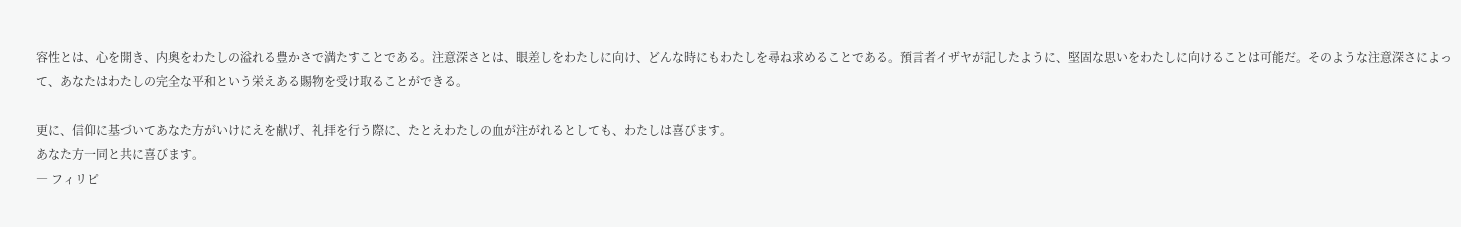容性とは、心を開き、内奥をわたしの溢れる豊かさで満たすことである。注意深さとは、眼差しをわたしに向け、どんな時にもわたしを尋ね求めることである。預言者イザヤが記したように、堅固な思いをわたしに向けることは可能だ。そのような注意深さによって、あなたはわたしの完全な平和という栄えある賜物を受け取ることができる。

更に、信仰に基づいてあなた方がいけにえを献げ、礼拝を行う際に、たとえわたしの血が注がれるとしても、わたしは喜びます。
あなた方一同と共に喜びます。
― フィリピ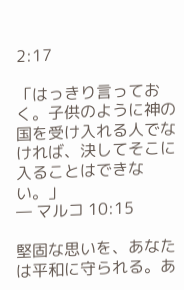2:17

「はっきり言っておく。子供のように神の国を受け入れる人でなければ、決してそこに入ることはできない。」
― マルコ 10:15

堅固な思いを、あなたは平和に守られる。あ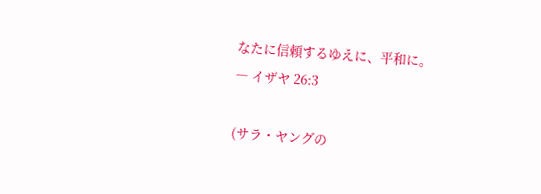なたに信頼するゆえに、平和に。
― イザヤ 26:3

(サラ・ヤングの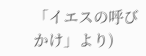「イエスの呼びかけ」より)